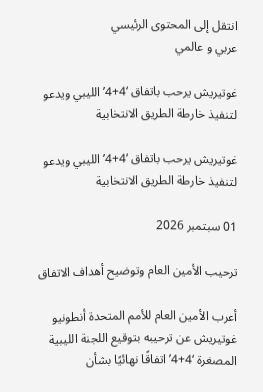انتقل إلى المحتوى الرئيسي
عربي و عالمي

غوتيريش يرحب باتفاق ‘4+4’ الليبي ويدعو لتنفيذ خارطة الطريق الانتخابية

غوتيريش يرحب باتفاق ‘4+4’ الليبي ويدعو لتنفيذ خارطة الطريق الانتخابية

01 سبتمبر 2026

ترحيب الأمين العام وتوضيح أهداف الاتفاق

أعرب الأمين العام للأمم المتحدة أنطونيو غوتيريش عن ترحيبه بتوقيع اللجنة الليبية المصغرة ‘4+4’ اتفاقًا نهائيًا بشأن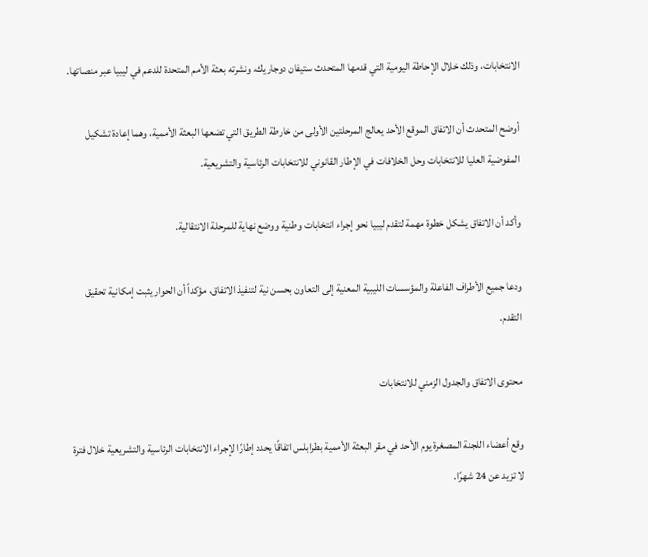الانتخابات، وذلك خلال الإحاطة اليومية التي قدمها المتحدث ستيفان دوجاريك، ونشرته بعثة الأمم المتحدة للدعم في ليبيا عبر منصاتها.

أوضح المتحدث أن الاتفاق الموقع الأحد يعالج المرحلتين الأولى من خارطة الطريق التي تضعها البعثة الأممية، وهما إعادة تشكيل المفوضية العليا للانتخابات وحل الخلافات في الإطار القانوني للانتخابات الرئاسية والتشريعية.

وأكد أن الاتفاق يشكل خطوة مهمة لتقدم ليبيا نحو إجراء انتخابات وطنية ووضع نهاية للمرحلة الانتقالية.

ودعا جميع الأطراف الفاعلة والمؤسسات الليبية المعنية إلى التعاون بحسن نية لتنفيذ الاتفاق، مؤكداً أن الحوار يثبت إمكانية تحقيق التقدم.

محتوى الاتفاق والجدول الزمني للانتخابات

وقع أعضاء اللجنة المصغرة يوم الأحد في مقر البعثة الأممية بطرابلس اتفاقًا يحدد إطارًا لإجراء الانتخابات الرئاسية والتشريعية خلال فترة لا تزيد عن 24 شهرًا.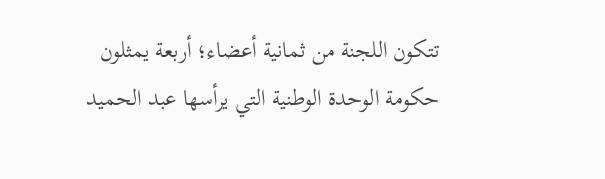تتكون اللجنة من ثمانية أعضاء؛ أربعة يمثلون حكومة الوحدة الوطنية التي يرأسها عبد الحميد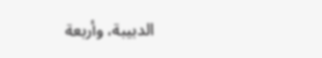الدبيبة، وأربعة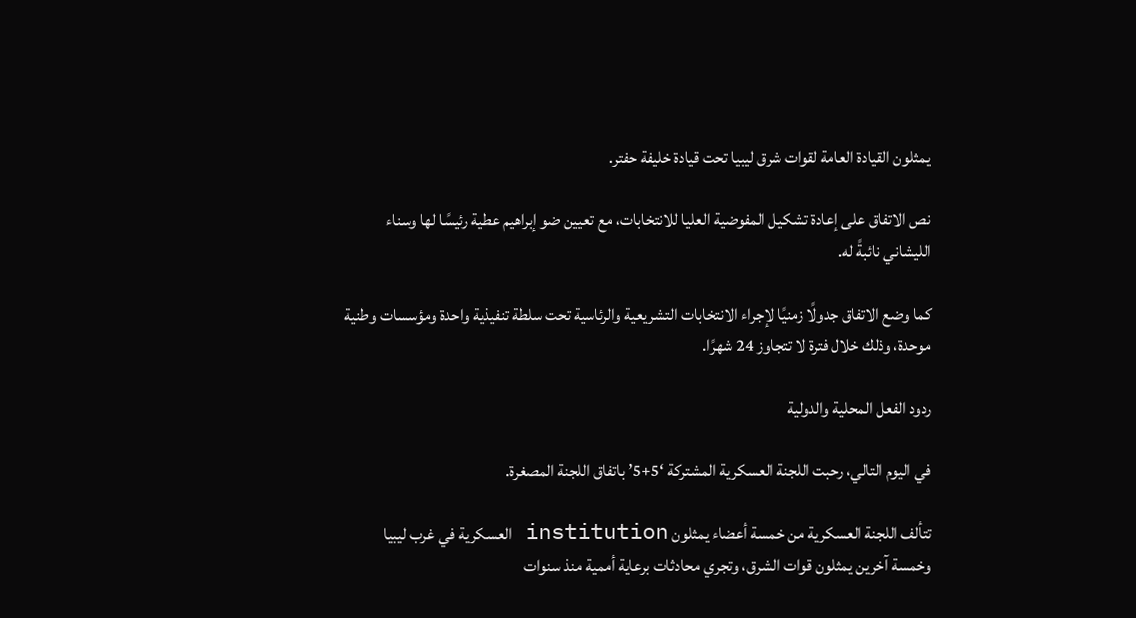يمثلون القيادة العامة لقوات شرق ليبيا تحت قيادة خليفة حفتر.

نص الاتفاق على إعادة تشكيل المفوضية العليا للانتخابات، مع تعيين ضو إبراهيم عطية رئيسًا لها وسناء الليشاني نائبةً له.

كما وضع الاتفاق جدولًا زمنيًا لإجراء الانتخابات التشريعية والرئاسية تحت سلطة تنفيذية واحدة ومؤسسات وطنية موحدة، وذلك خلال فترة لا تتجاوز 24 شهرًا.

ردود الفعل المحلية والدولية

في اليوم التالي، رحبت اللجنة العسكرية المشتركة ‘5+5’ باتفاق اللجنة المصغرة.

تتألف اللجنة العسكرية من خمسة أعضاء يمثلون institution العسكرية في غرب ليبيا وخمسة آخرين يمثلون قوات الشرق، وتجري محادثات برعاية أممية منذ سنوات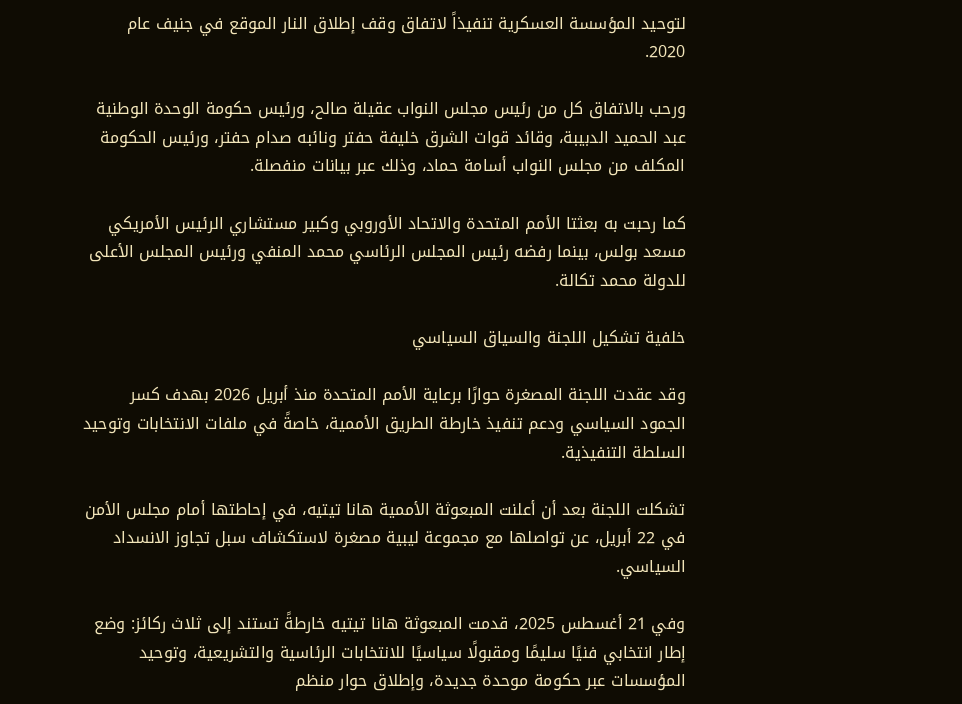لتوحيد المؤسسة العسكرية تنفيذاً لاتفاق وقف إطلاق النار الموقع في جنيف عام 2020.

ورحب بالاتفاق كل من رئيس مجلس النواب عقيلة صالح، ورئيس حكومة الوحدة الوطنية عبد الحميد الدبيبة، وقائد قوات الشرق خليفة حفتر ونائبه صدام حفتر، ورئيس الحكومة المكلف من مجلس النواب أسامة حماد، وذلك عبر بيانات منفصلة.

كما رحبت به بعثتا الأمم المتحدة والاتحاد الأوروبي وكبير مستشاري الرئيس الأمريكي مسعد بولس، بينما رفضه رئيس المجلس الرئاسي محمد المنفي ورئيس المجلس الأعلى للدولة محمد تكالة.

خلفية تشكيل اللجنة والسياق السياسي

وقد عقدت اللجنة المصغرة حوارًا برعاية الأمم المتحدة منذ أبريل 2026 بهدف كسر الجمود السياسي ودعم تنفيذ خارطة الطريق الأممية، خاصةً في ملفات الانتخابات وتوحيد السلطة التنفيذية.

تشكلت اللجنة بعد أن أعلنت المبعوثة الأممية هانا تيتيه، في إحاطتها أمام مجلس الأمن في 22 أبريل، عن تواصلها مع مجموعة ليبية مصغرة لاستكشاف سبل تجاوز الانسداد السياسي.

وفي 21 أغسطس 2025، قدمت المبعوثة هانا تيتيه خارطةً تستند إلى ثلاث ركائز: وضع إطار انتخابي فنيًا سليمًا ومقبولًا سياسيًا للانتخابات الرئاسية والتشريعية، وتوحيد المؤسسات عبر حكومة موحدة جديدة، وإطلاق حوار منظم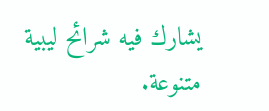يشارك فيه شرائح ليبية متنوعة.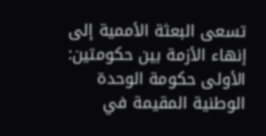تسعى البعثة الأممية إلى إنهاء الأزمة بين حكومتين: الأولى حكومة الوحدة الوطنية المقيمة في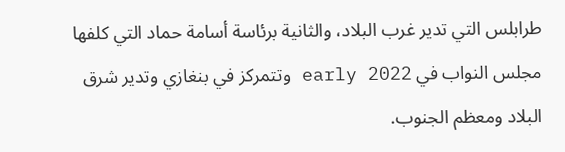طرابلس التي تدير غرب البلاد، والثانية برئاسة أسامة حماد التي كلفها مجلس النواب في early 2022 وتتمركز في بنغازي وتدير شرق البلاد ومعظم الجنوب.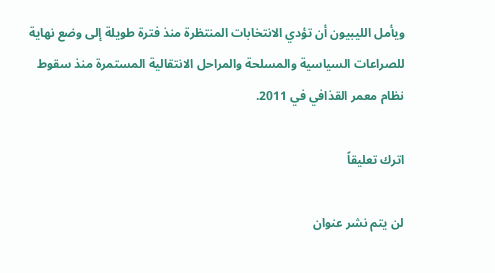ويأمل الليبيون أن تؤدي الانتخابات المنتظرة منذ فترة طويلة إلى وضع نهاية للصراعات السياسية والمسلحة والمراحل الانتقالية المستمرة منذ سقوط نظام معمر القذافي في 2011.

اترك تعليقاً

لن يتم نشر عنوان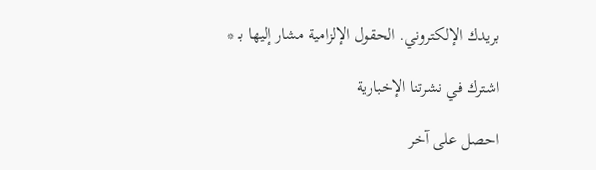بريدك الإلكتروني. الحقول الإلزامية مشار إليها بـ *

اشترك في نشرتنا الإخبارية

احصل على آخر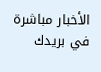الأخبار مباشرة في بريدك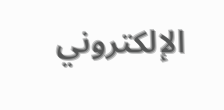الإلكتروني